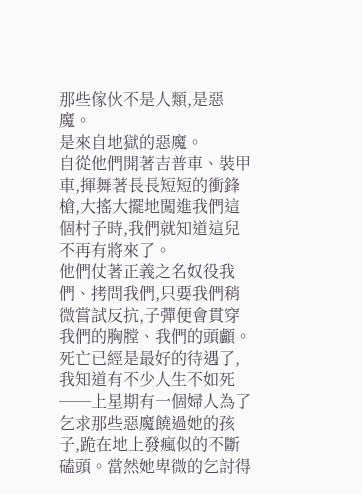那些傢伙不是人類,是惡魔。
是來自地獄的惡魔。
自從他們開著吉普車、裝甲車,揮舞著長長短短的衝鋒槍,大搖大擺地闖進我們這個村子時,我們就知道這兒不再有將來了。
他們仗著正義之名奴役我們、拷問我們,只要我們稍微嘗試反抗,子彈便會貫穿我們的胸膛、我們的頭顱。死亡已經是最好的待遇了,我知道有不少人生不如死──上星期有一個婦人為了乞求那些惡魔饒過她的孩子,跪在地上發瘋似的不斷磕頭。當然她卑微的乞討得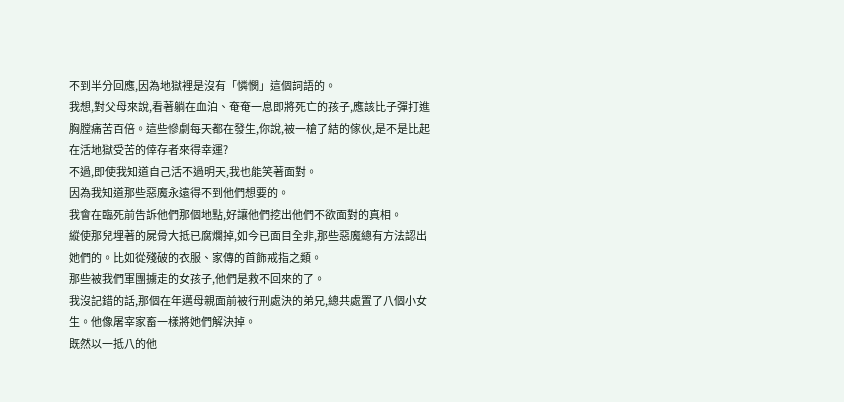不到半分回應,因為地獄裡是沒有「憐憫」這個詞語的。
我想,對父母來說,看著躺在血泊、奄奄一息即將死亡的孩子,應該比子彈打進胸膛痛苦百倍。這些慘劇每天都在發生,你說,被一槍了結的傢伙,是不是比起在活地獄受苦的倖存者來得幸運?
不過,即使我知道自己活不過明天,我也能笑著面對。
因為我知道那些惡魔永遠得不到他們想要的。
我會在臨死前告訴他們那個地點,好讓他們挖出他們不欲面對的真相。
縱使那兒埋著的屍骨大抵已腐爛掉,如今已面目全非,那些惡魔總有方法認出她們的。比如從殘破的衣服、家傳的首飾戒指之類。
那些被我們軍團擄走的女孩子,他們是救不回來的了。
我沒記錯的話,那個在年邁母親面前被行刑處決的弟兄,總共處置了八個小女生。他像屠宰家畜一樣將她們解決掉。
既然以一抵八的他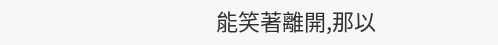能笑著離開,那以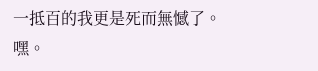一抵百的我更是死而無憾了。
嘿。